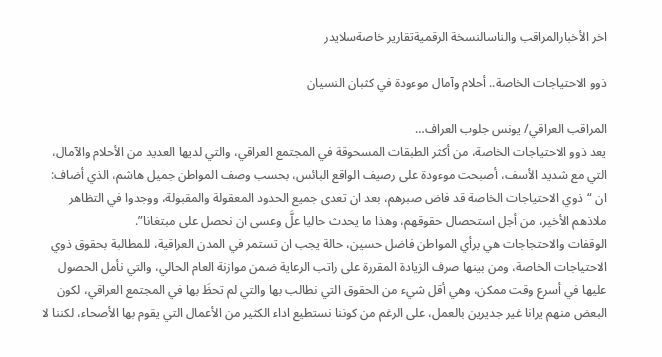اخر الأخبارالمراقب والناسالنسخة الرقميةتقارير خاصةسلايدر

ذوو الاحتياجات الخاصة.. أحلام وآمال موءودة في كثبان النسيان

المراقب العراقي/ يونس جلوب العراف…
يعد ذوو الاحتياجات الخاصة، من أكثر الطبقات المسحوقة في المجتمع العراقي، والتي لديها العديد من الأحلام والآمال، التي مع شديد الأسف، أصبحت موءودة على رصيف الواقع البائس، بحسب وصف المواطن جميل هاشم، الذي أضاف: ان “ذوي الاحتياجات الخاصة قد فاض صبرهم، بعد ان تعدى جميع الحدود المعقولة والمقبولة، ووجدوا في التظاهر ملاذهم الأخير، من أجل استحصال حقوقهم، وهذا ما يحدث حاليا علَّ وعسى ان نحصل على مبتغانا”.
الوقفات والاحتجاجات هي برأي المواطن فاضل حسين، حالة يجب ان تستمر في المدن العراقية، للمطالبة بحقوق ذوي الاحتياجات الخاصة، ومن بينها صرف الزيادة المقررة على راتب الرعاية ضمن موازنة العام الحالي، والتي نأمل الحصول عليها في أسرع وقت ممكن، وهي أقل شيء من الحقوق التي نطالب بها والتي لم تحظَ بها في المجتمع العراقي، لكون البعض منهم يرانا غير جديرين بالعمل، على الرغم من كوننا نستطيع اداء الكثير من الأعمال التي يقوم بها الأصحاء، لكننا لا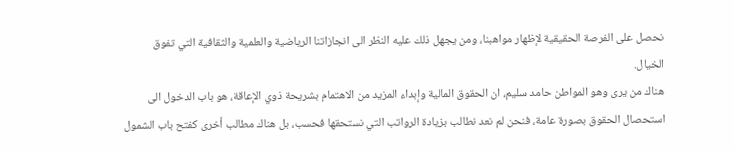نحصل على الفرصة الحقيقية لإظهار مواهبنا، ومن يجهل ذلك عليه النظر الى انجازاتنا الرياضية والعلمية والثقافية التي تفوق الخيال.
هناك من يرى وهو المواطن حامد سليم، ان الحقوق المالية وإبداء المزيد من الاهتمام بشريحة ذوي الإعاقة، هو باب الدخول الى استحصال الحقوق بصورة عامة، فنحن لم نعد نطالب بزيادة الرواتب التي نستحقها فحسب، بل هناك مطالب أخرى كفتح باب الشمول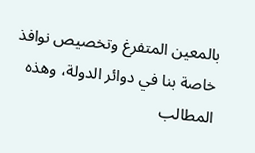بالمعين المتفرغ وتخصيص نوافذ خاصة بنا في دوائر الدولة، وهذه المطالب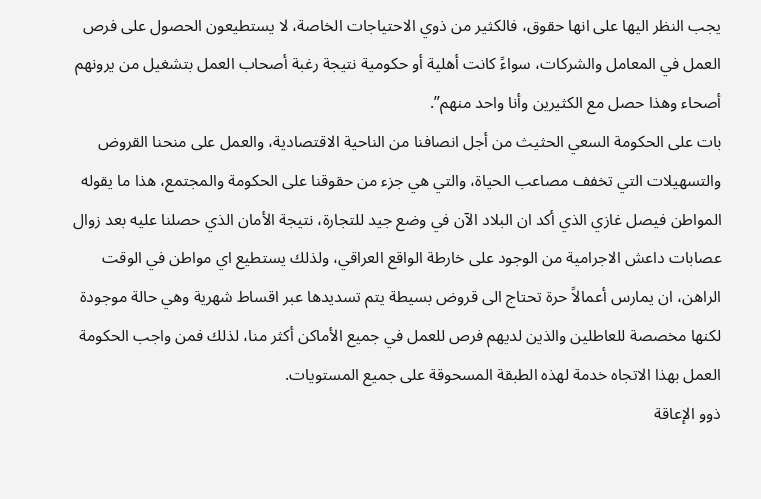يجب النظر اليها على انها حقوق، فالكثير من ذوي الاحتياجات الخاصة، لا يستطيعون الحصول على فرص العمل في المعامل والشركات، سواءً كانت أهلية أو حكومية نتيجة رغبة أصحاب العمل بتشغيل من يرونهم أصحاء وهذا حصل مع الكثيرين وأنا واحد منهم”.
بات على الحكومة السعي الحثيث من أجل انصافنا من الناحية الاقتصادية، والعمل على منحنا القروض والتسهيلات التي تخفف مصاعب الحياة، والتي هي جزء من حقوقنا على الحكومة والمجتمع، هذا ما يقوله المواطن فيصل غازي الذي أكد ان البلاد الآن في وضع جيد للتجارة، نتيجة الأمان الذي حصلنا عليه بعد زوال عصابات داعش الاجرامية من الوجود على خارطة الواقع العراقي، ولذلك يستطيع اي مواطن في الوقت الراهن، ان يمارس أعمالاً حرة تحتاج الى قروض بسيطة يتم تسديدها عبر اقساط شهرية وهي حالة موجودة لكنها مخصصة للعاطلين والذين لديهم فرص للعمل في جميع الأماكن أكثر منا، لذلك فمن واجب الحكومة العمل بهذا الاتجاه خدمة لهذه الطبقة المسحوقة على جميع المستويات.
ذوو الإعاقة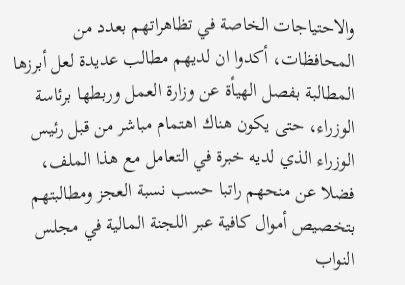والاحتياجات الخاصة في تظاهراتهم بعدد من المحافظات، أكدوا ان لديهم مطالب عديدة لعل أبرزها المطالبة بفصل الهيأة عن وزارة العمل وربطها برئاسة الوزراء، حتى يكون هناك اهتمام مباشر من قبل رئيس الوزراء الذي لديه خبرة في التعامل مع هذا الملف، فضلا عن منحهم راتبا حسب نسبة العجز ومطالبتهم بتخصيص أموال كافية عبر اللجنة المالية في مجلس النواب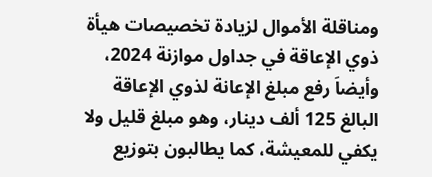ومناقلة الأموال لزيادة تخصيصات هيأة ذوي الإعاقة في جداول موازنة 2024، وأيضاَ رفع مبلغ الإعانة لذوي الإعاقة البالغ 125 ألف دينار، وهو مبلغ قليل ولا يكفي للمعيشة، كما يطالبون بتوزيع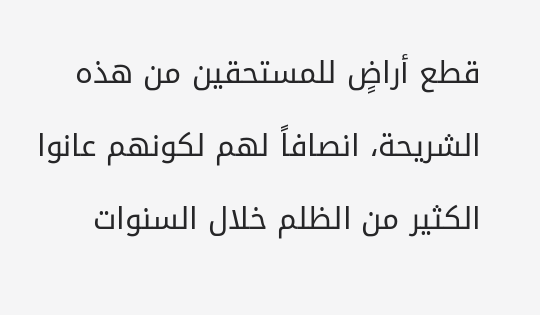قطع أراضٍ للمستحقين من هذه الشريحة، انصافاً لهم لكونهم عانوا الكثير من الظلم خلال السنوات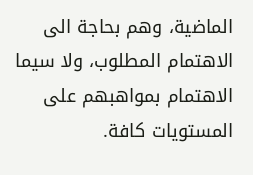الماضية، وهم بحاجة الى الاهتمام المطلوب، ولا سيما الاهتمام بمواهبهم على المستويات كافة.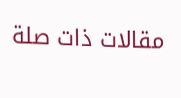مقالات ذات صلة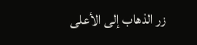زر الذهاب إلى الأعلى